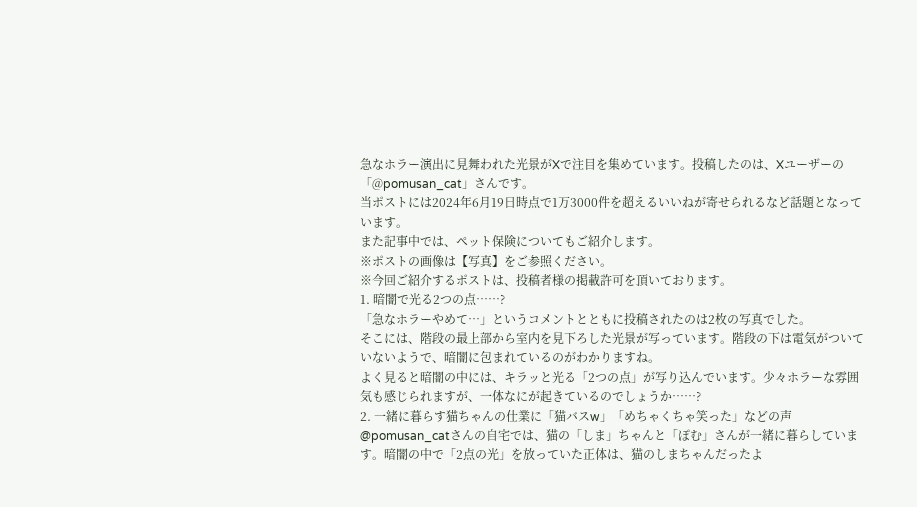急なホラー演出に見舞われた光景がXで注目を集めています。投稿したのは、Xユーザーの「@pomusan_cat」さんです。
当ポストには2024年6月19日時点で1万3000件を超えるいいねが寄せられるなど話題となっています。
また記事中では、ペット保険についてもご紹介します。
※ポストの画像は【写真】をご参照ください。
※今回ご紹介するポストは、投稿者様の掲載許可を頂いております。
1. 暗闇で光る2つの点……?
「急なホラーやめて…」というコメントとともに投稿されたのは2枚の写真でした。
そこには、階段の最上部から室内を見下ろした光景が写っています。階段の下は電気がついていないようで、暗闇に包まれているのがわかりますね。
よく見ると暗闇の中には、キラッと光る「2つの点」が写り込んでいます。少々ホラーな雰囲気も感じられますが、一体なにが起きているのでしょうか……?
2. 一緒に暮らす猫ちゃんの仕業に「猫バスw」「めちゃくちゃ笑った」などの声
@pomusan_catさんの自宅では、猫の「しま」ちゃんと「ぽむ」さんが一緒に暮らしています。暗闇の中で「2点の光」を放っていた正体は、猫のしまちゃんだったよ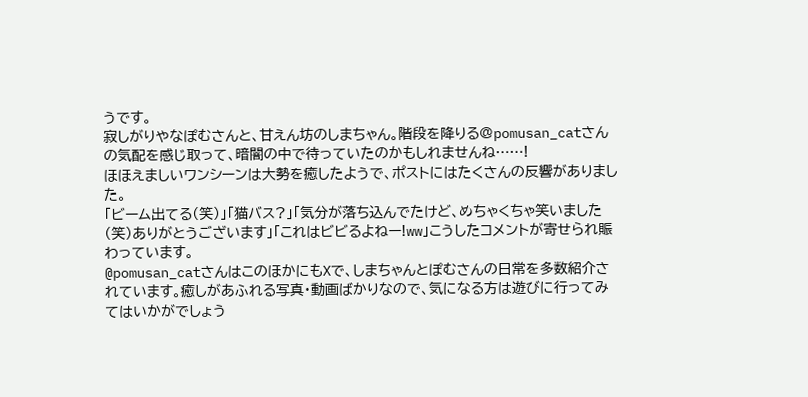うです。
寂しがりやなぽむさんと、甘えん坊のしまちゃん。階段を降りる@pomusan_catさんの気配を感じ取って、暗闇の中で待っていたのかもしれませんね……!
ほほえましいワンシーンは大勢を癒したようで、ポストにはたくさんの反響がありました。
「ビーム出てる(笑)」「猫バス?」「気分が落ち込んでたけど、めちゃくちゃ笑いました(笑)ありがとうございます」「これはビビるよねー!ww」こうしたコメントが寄せられ賑わっています。
@pomusan_catさんはこのほかにもXで、しまちゃんとぽむさんの日常を多数紹介されています。癒しがあふれる写真・動画ばかりなので、気になる方は遊びに行ってみてはいかがでしょう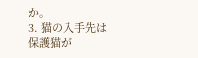か。
3. 猫の入手先は保護猫が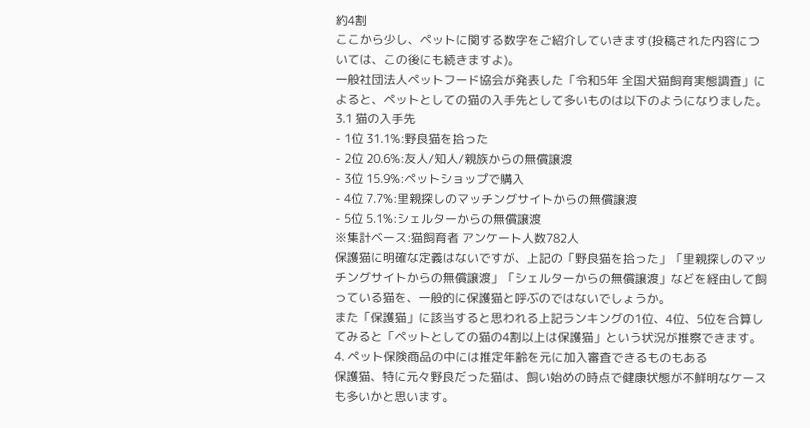約4割
ここから少し、ペットに関する数字をご紹介していきます(投稿された内容については、この後にも続きますよ)。
一般社団法人ペットフード協会が発表した「令和5年 全国犬猫飼育実態調査」によると、ペットとしての猫の入手先として多いものは以下のようになりました。
3.1 猫の入手先
- 1位 31.1%:野良猫を拾った
- 2位 20.6%:友人/知人/親族からの無償譲渡
- 3位 15.9%:ペットショップで購入
- 4位 7.7%:里親探しのマッチングサイトからの無償譲渡
- 5位 5.1%:シェルターからの無償譲渡
※集計ベース:猫飼育者 アンケート人数782人
保護猫に明確な定義はないですが、上記の「野良猫を拾った」「里親探しのマッチングサイトからの無償譲渡」「シェルターからの無償譲渡」などを経由して飼っている猫を、一般的に保護猫と呼ぶのではないでしょうか。
また「保護猫」に該当すると思われる上記ランキングの1位、4位、5位を合算してみると「ペットとしての猫の4割以上は保護猫」という状況が推察できます。
4. ペット保険商品の中には推定年齢を元に加入審査できるものもある
保護猫、特に元々野良だった猫は、飼い始めの時点で健康状態が不鮮明なケースも多いかと思います。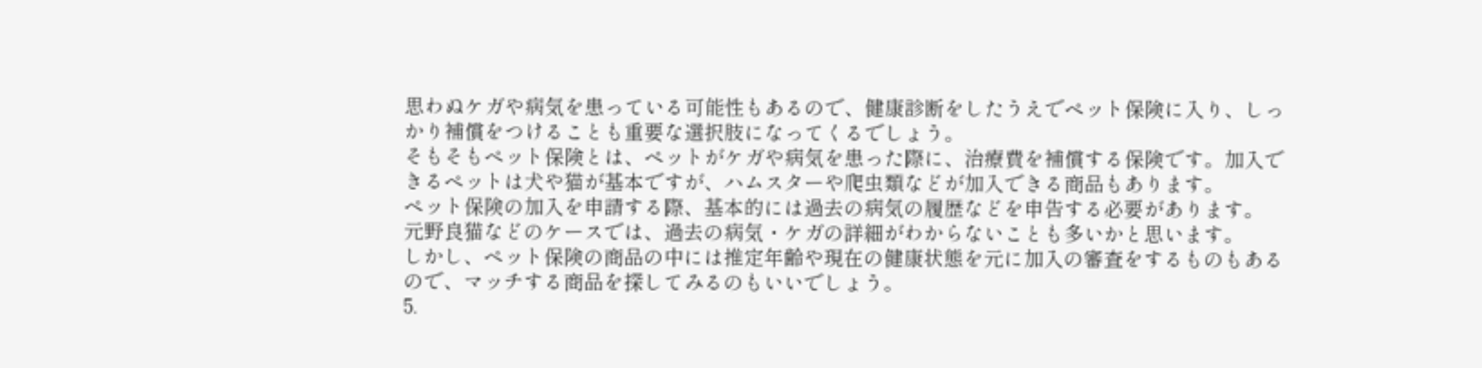思わぬケガや病気を患っている可能性もあるので、健康診断をしたうえでペット保険に入り、しっかり補償をつけることも重要な選択肢になってくるでしょう。
そもそもペット保険とは、ペットがケガや病気を患った際に、治療費を補償する保険です。加入できるペットは犬や猫が基本ですが、ハムスターや爬虫類などが加入できる商品もあります。
ペット保険の加入を申請する際、基本的には過去の病気の履歴などを申告する必要があります。
元野良猫などのケースでは、過去の病気・ケガの詳細がわからないことも多いかと思います。
しかし、ペット保険の商品の中には推定年齢や現在の健康状態を元に加入の審査をするものもあるので、マッチする商品を探してみるのもいいでしょう。
5.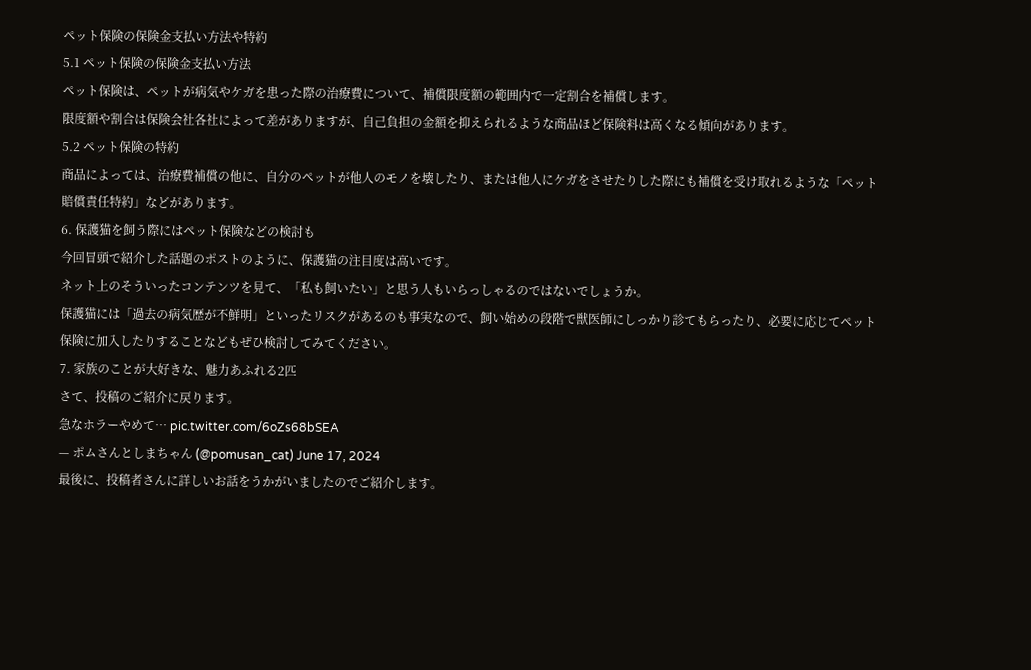ペット保険の保険金支払い方法や特約
5.1 ペット保険の保険金支払い方法
ペット保険は、ペットが病気やケガを患った際の治療費について、補償限度額の範囲内で一定割合を補償します。
限度額や割合は保険会社各社によって差がありますが、自己負担の金額を抑えられるような商品ほど保険料は高くなる傾向があります。
5.2 ペット保険の特約
商品によっては、治療費補償の他に、自分のペットが他人のモノを壊したり、または他人にケガをさせたりした際にも補償を受け取れるような「ペット賠償責任特約」などがあります。
6. 保護猫を飼う際にはペット保険などの検討も
今回冒頭で紹介した話題のポストのように、保護猫の注目度は高いです。
ネット上のそういったコンテンツを見て、「私も飼いたい」と思う人もいらっしゃるのではないでしょうか。
保護猫には「過去の病気歴が不鮮明」といったリスクがあるのも事実なので、飼い始めの段階で獣医師にしっかり診てもらったり、必要に応じてペット保険に加入したりすることなどもぜひ検討してみてください。
7. 家族のことが大好きな、魅力あふれる2匹
さて、投稿のご紹介に戻ります。
急なホラーやめて… pic.twitter.com/6oZs68bSEA
— ポムさんとしまちゃん (@pomusan_cat) June 17, 2024
最後に、投稿者さんに詳しいお話をうかがいましたのでご紹介します。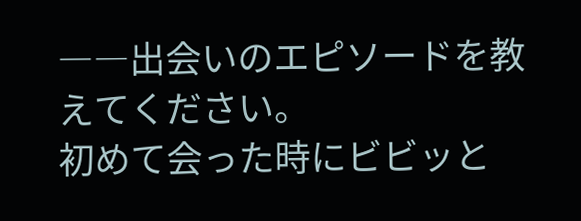――出会いのエピソードを教えてください。
初めて会った時にビビッと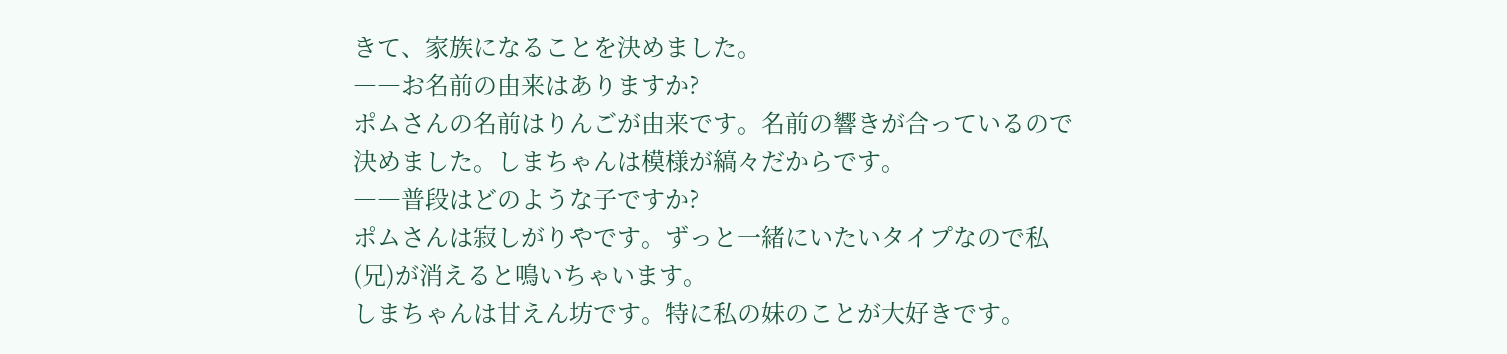きて、家族になることを決めました。
――お名前の由来はありますか?
ポムさんの名前はりんごが由来です。名前の響きが合っているので決めました。しまちゃんは模様が縞々だからです。
――普段はどのような子ですか?
ポムさんは寂しがりやです。ずっと一緒にいたいタイプなので私(兄)が消えると鳴いちゃいます。
しまちゃんは甘えん坊です。特に私の妹のことが大好きです。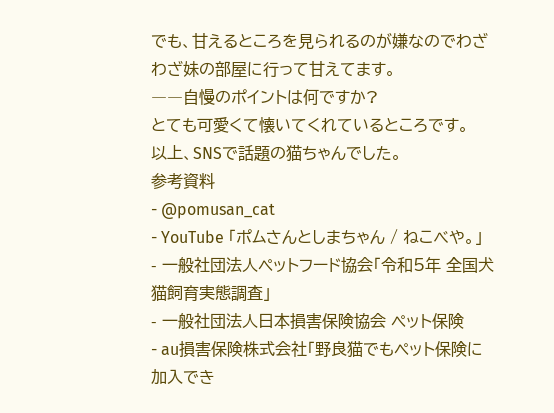でも、甘えるところを見られるのが嫌なのでわざわざ妹の部屋に行って甘えてます。
――自慢のポイントは何ですか?
とても可愛くて懐いてくれているところです。
以上、SNSで話題の猫ちゃんでした。
参考資料
- @pomusan_cat
- YouTube 「ポムさんとしまちゃん / ねこべや。」
- 一般社団法人ペットフード協会「令和5年 全国犬猫飼育実態調査」
- 一般社団法人日本損害保険協会 ペット保険
- au損害保険株式会社「野良猫でもペット保険に加入でき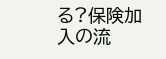る?保険加入の流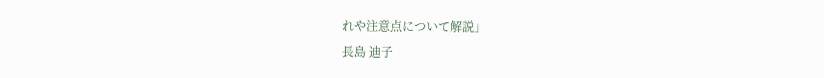れや注意点について解説」
長島 迪子